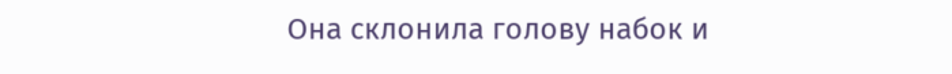Она склонила голову набок и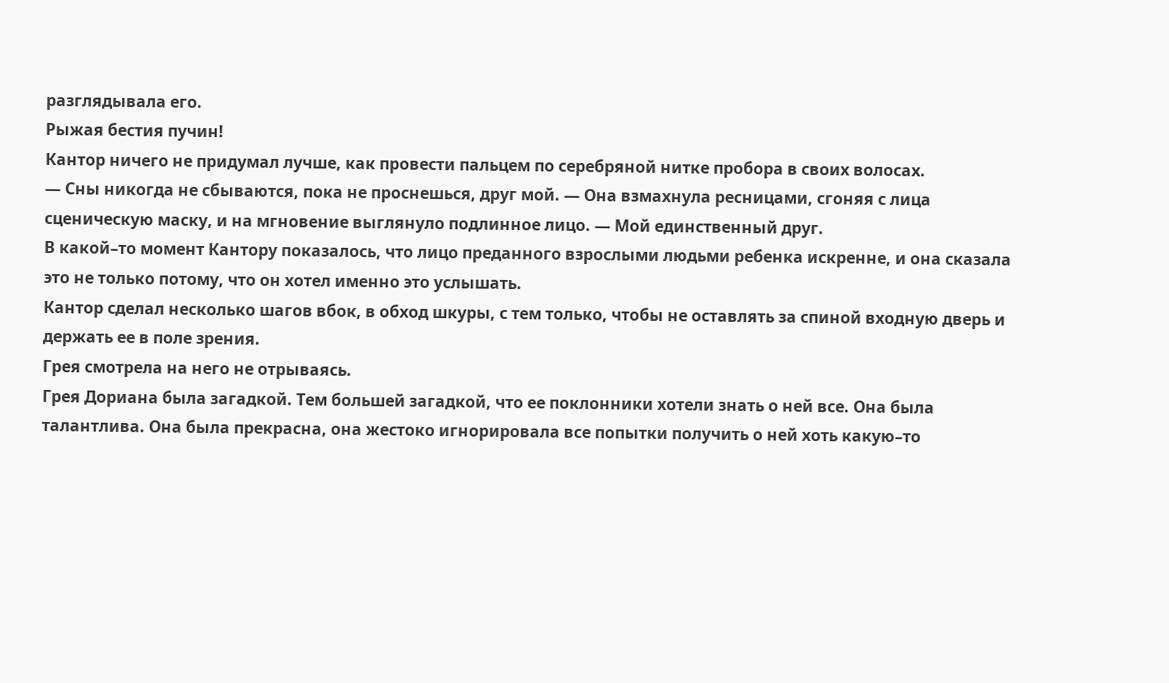разглядывала его.
Рыжая бестия пучин!
Кантор ничего не придумал лучше, как провести пальцем по серебряной нитке пробора в своих волосах.
— Сны никогда не сбываются, пока не проснешься, друг мой. — Она взмахнула ресницами, сгоняя с лица сценическую маску, и на мгновение выглянуло подлинное лицо. — Мой единственный друг.
В какой–то момент Кантору показалось, что лицо преданного взрослыми людьми ребенка искренне, и она сказала это не только потому, что он хотел именно это услышать.
Кантор сделал несколько шагов вбок, в обход шкуры, с тем только, чтобы не оставлять за спиной входную дверь и держать ее в поле зрения.
Грея смотрела на него не отрываясь.
Грея Дориана была загадкой. Тем большей загадкой, что ее поклонники хотели знать о ней все. Она была талантлива. Она была прекрасна, она жестоко игнорировала все попытки получить о ней хоть какую–то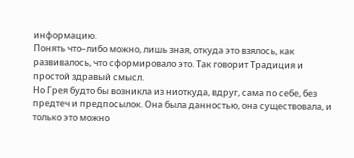информацию.
Понять что–либо можно, лишь зная, откуда это взялось, как развивалось, что сформировало это. Так говорит Традиция и простой здравый смысл.
Но Грея будто бы возникла из ниоткуда, вдруг, сама по себе, без предтеч и предпосылок. Она была данностью, она существовала, и только это можно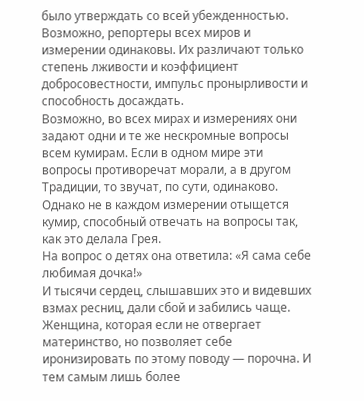было утверждать со всей убежденностью.
Возможно, репортеры всех миров и измерении одинаковы. Их различают только степень лживости и коэффициент добросовестности, импульс пронырливости и способность досаждать.
Возможно, во всех мирах и измерениях они задают одни и те же нескромные вопросы всем кумирам. Если в одном мире эти вопросы противоречат морали, а в другом Традиции, то звучат, по сути, одинаково.
Однако не в каждом измерении отыщется кумир, способный отвечать на вопросы так, как это делала Грея.
На вопрос о детях она ответила: «Я сама себе любимая дочка!»
И тысячи сердец, слышавших это и видевших взмах ресниц, дали сбой и забились чаще.
Женщина, которая если не отвергает материнство, но позволяет себе иронизировать по этому поводу — порочна. И тем самым лишь более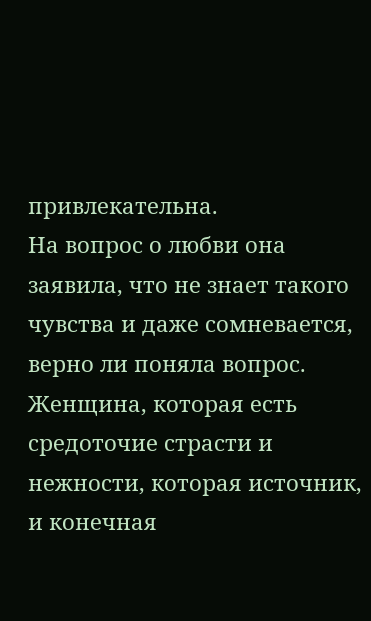привлекательна.
На вопрос о любви она заявила, что не знает такого чувства и даже сомневается, верно ли поняла вопрос.
Женщина, которая есть средоточие страсти и нежности, которая источник, и конечная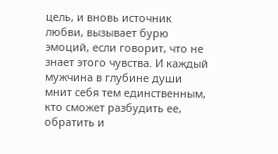цель, и вновь источник любви, вызывает бурю эмоций, если говорит, что не знает этого чувства. И каждый мужчина в глубине души мнит себя тем единственным, кто сможет разбудить ее, обратить и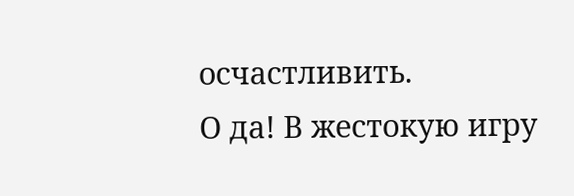осчастливить.
О да! В жестокую игру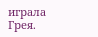играла Грея.